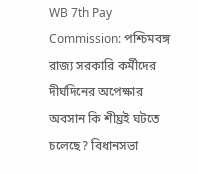WB 7th Pay Commission: পশ্চিমবঙ্গ রাজ্য সরকারি কর্মীদের দীর্ঘদিনের অপেক্ষার অবসান কি শীঘ্রই ঘটতে চলেছে? বিধানসভা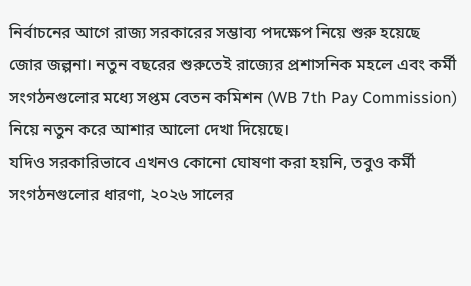নির্বাচনের আগে রাজ্য সরকারের সম্ভাব্য পদক্ষেপ নিয়ে শুরু হয়েছে জোর জল্পনা। নতুন বছরের শুরুতেই রাজ্যের প্রশাসনিক মহলে এবং কর্মী সংগঠনগুলোর মধ্যে সপ্তম বেতন কমিশন (WB 7th Pay Commission) নিয়ে নতুন করে আশার আলো দেখা দিয়েছে।
যদিও সরকারিভাবে এখনও কোনো ঘোষণা করা হয়নি, তবুও কর্মী সংগঠনগুলোর ধারণা, ২০২৬ সালের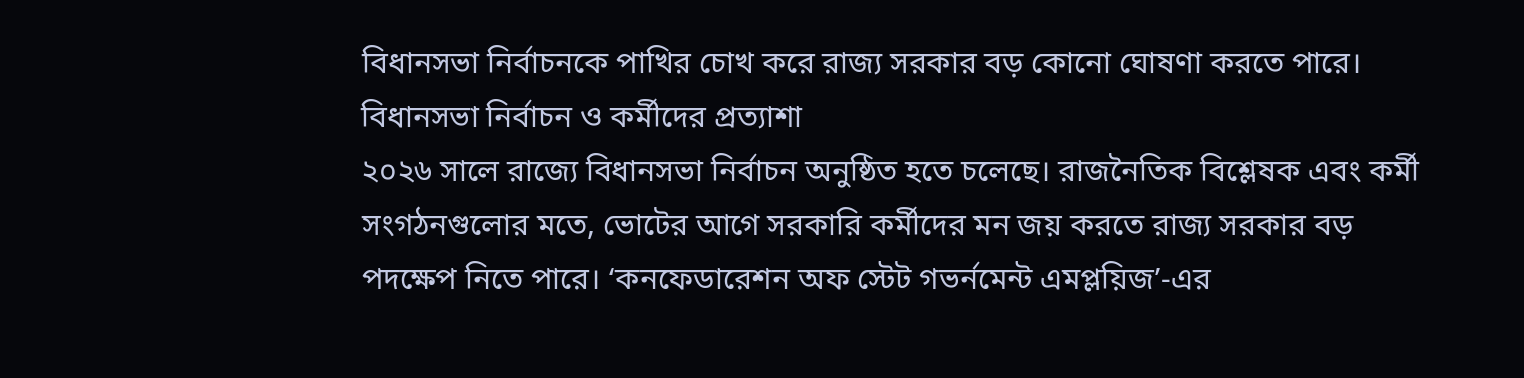বিধানসভা নির্বাচনকে পাখির চোখ করে রাজ্য সরকার বড় কোনো ঘোষণা করতে পারে।
বিধানসভা নির্বাচন ও কর্মীদের প্রত্যাশা
২০২৬ সালে রাজ্যে বিধানসভা নির্বাচন অনুষ্ঠিত হতে চলেছে। রাজনৈতিক বিশ্লেষক এবং কর্মী সংগঠনগুলোর মতে, ভোটের আগে সরকারি কর্মীদের মন জয় করতে রাজ্য সরকার বড় পদক্ষেপ নিতে পারে। ‘কনফেডারেশন অফ স্টেট গভর্নমেন্ট এমপ্লয়িজ’-এর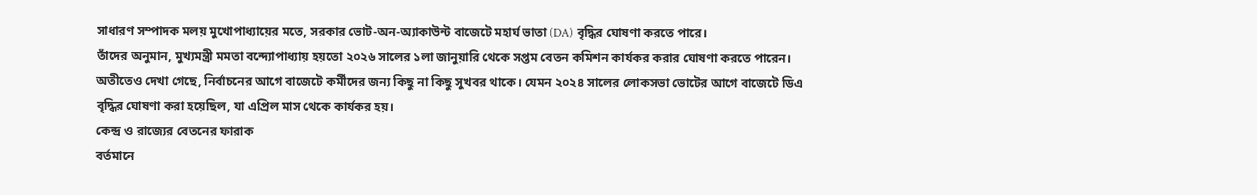সাধারণ সম্পাদক মলয় মুখোপাধ্যায়ের মতে, সরকার ভোট-অন-অ্যাকাউন্ট বাজেটে মহার্ঘ ভাতা (DA) বৃদ্ধির ঘোষণা করতে পারে।
তাঁদের অনুমান, মুখ্যমন্ত্রী মমতা বন্দ্যোপাধ্যায় হয়তো ২০২৬ সালের ১লা জানুয়ারি থেকে সপ্তম বেতন কমিশন কার্যকর করার ঘোষণা করতে পারেন। অতীতেও দেখা গেছে, নির্বাচনের আগে বাজেটে কর্মীদের জন্য কিছু না কিছু সুখবর থাকে। যেমন ২০২৪ সালের লোকসভা ভোটের আগে বাজেটে ডিএ বৃদ্ধির ঘোষণা করা হয়েছিল, যা এপ্রিল মাস থেকে কার্যকর হয়।
কেন্দ্র ও রাজ্যের বেতনের ফারাক
বর্তমানে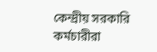কেন্দ্রীয় সরকারি কর্মচারীরা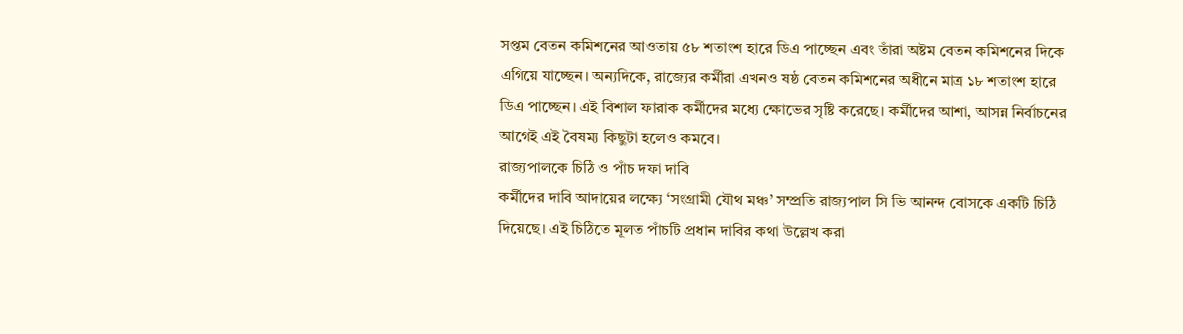সপ্তম বেতন কমিশনের আওতায় ৫৮ শতাংশ হারে ডিএ পাচ্ছেন এবং তাঁরা অষ্টম বেতন কমিশনের দিকে এগিয়ে যাচ্ছেন। অন্যদিকে, রাজ্যের কর্মীরা এখনও ষষ্ঠ বেতন কমিশনের অধীনে মাত্র ১৮ শতাংশ হারে ডিএ পাচ্ছেন। এই বিশাল ফারাক কর্মীদের মধ্যে ক্ষোভের সৃষ্টি করেছে। কর্মীদের আশা, আসন্ন নির্বাচনের আগেই এই বৈষম্য কিছুটা হলেও কমবে।
রাজ্যপালকে চিঠি ও পাঁচ দফা দাবি
কর্মীদের দাবি আদায়ের লক্ষ্যে ‘সংগ্রামী যৌথ মঞ্চ’ সম্প্রতি রাজ্যপাল সি ভি আনন্দ বোসকে একটি চিঠি দিয়েছে। এই চিঠিতে মূলত পাঁচটি প্রধান দাবির কথা উল্লেখ করা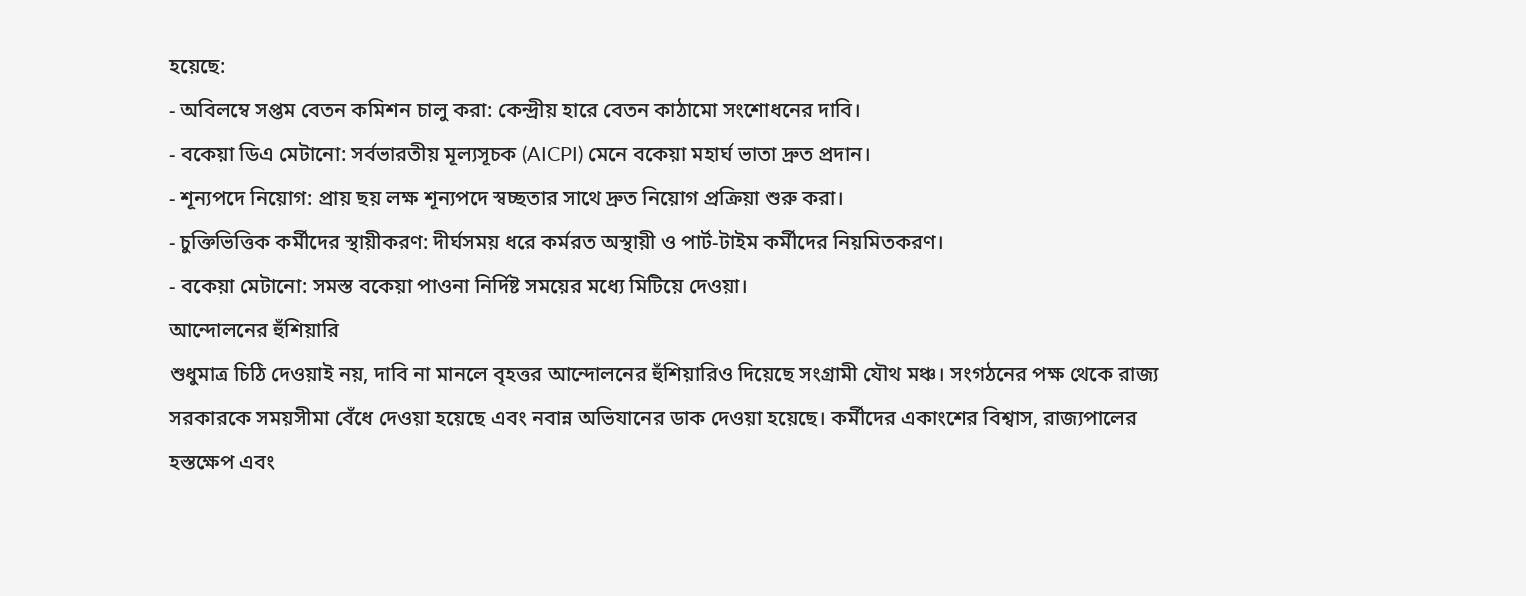হয়েছে:
- অবিলম্বে সপ্তম বেতন কমিশন চালু করা: কেন্দ্রীয় হারে বেতন কাঠামো সংশোধনের দাবি।
- বকেয়া ডিএ মেটানো: সর্বভারতীয় মূল্যসূচক (AICPI) মেনে বকেয়া মহার্ঘ ভাতা দ্রুত প্রদান।
- শূন্যপদে নিয়োগ: প্রায় ছয় লক্ষ শূন্যপদে স্বচ্ছতার সাথে দ্রুত নিয়োগ প্রক্রিয়া শুরু করা।
- চুক্তিভিত্তিক কর্মীদের স্থায়ীকরণ: দীর্ঘসময় ধরে কর্মরত অস্থায়ী ও পার্ট-টাইম কর্মীদের নিয়মিতকরণ।
- বকেয়া মেটানো: সমস্ত বকেয়া পাওনা নির্দিষ্ট সময়ের মধ্যে মিটিয়ে দেওয়া।
আন্দোলনের হুঁশিয়ারি
শুধুমাত্র চিঠি দেওয়াই নয়, দাবি না মানলে বৃহত্তর আন্দোলনের হুঁশিয়ারিও দিয়েছে সংগ্রামী যৌথ মঞ্চ। সংগঠনের পক্ষ থেকে রাজ্য সরকারকে সময়সীমা বেঁধে দেওয়া হয়েছে এবং নবান্ন অভিযানের ডাক দেওয়া হয়েছে। কর্মীদের একাংশের বিশ্বাস, রাজ্যপালের হস্তক্ষেপ এবং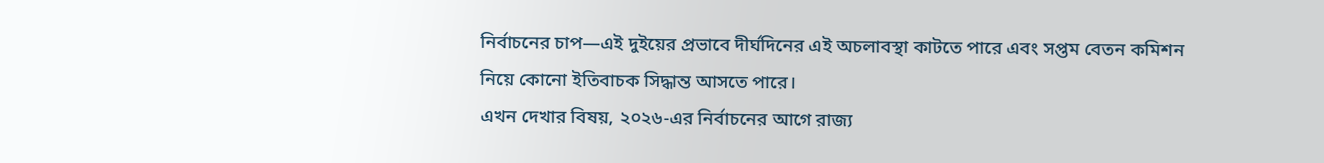নির্বাচনের চাপ—এই দুইয়ের প্রভাবে দীর্ঘদিনের এই অচলাবস্থা কাটতে পারে এবং সপ্তম বেতন কমিশন নিয়ে কোনো ইতিবাচক সিদ্ধান্ত আসতে পারে।
এখন দেখার বিষয়, ২০২৬-এর নির্বাচনের আগে রাজ্য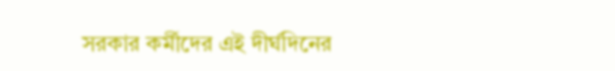সরকার কর্মীদের এই দীর্ঘদিনের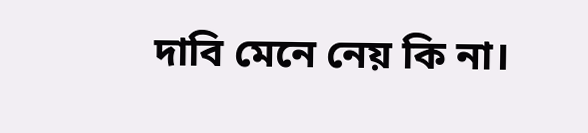দাবি মেনে নেয় কি না।